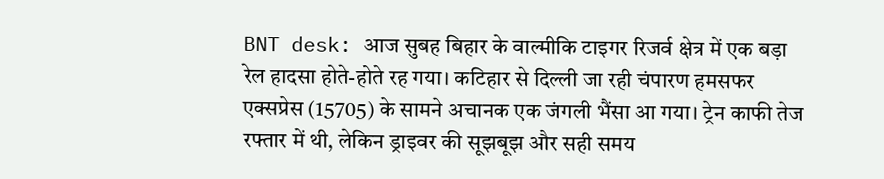BNT desk: आज सुबह बिहार के वाल्मीकि टाइगर रिजर्व क्षेत्र में एक बड़ा रेल हादसा होते-होते रह गया। कटिहार से दिल्ली जा रही चंपारण हमसफर एक्सप्रेस (15705) के सामने अचानक एक जंगली भैंसा आ गया। ट्रेन काफी तेज रफ्तार में थी, लेकिन ड्राइवर की सूझबूझ और सही समय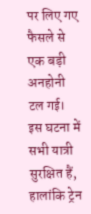पर लिए गए फैसले से एक बड़ी अनहोनी टल गई। इस घटना में सभी यात्री सुरक्षित हैं, हालांकि ट्रेन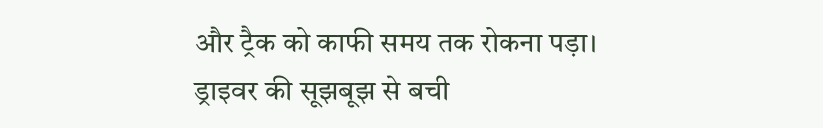और ट्रैक को काफी समय तक रोकना पड़ा।
ड्राइवर की सूझबूझ से बची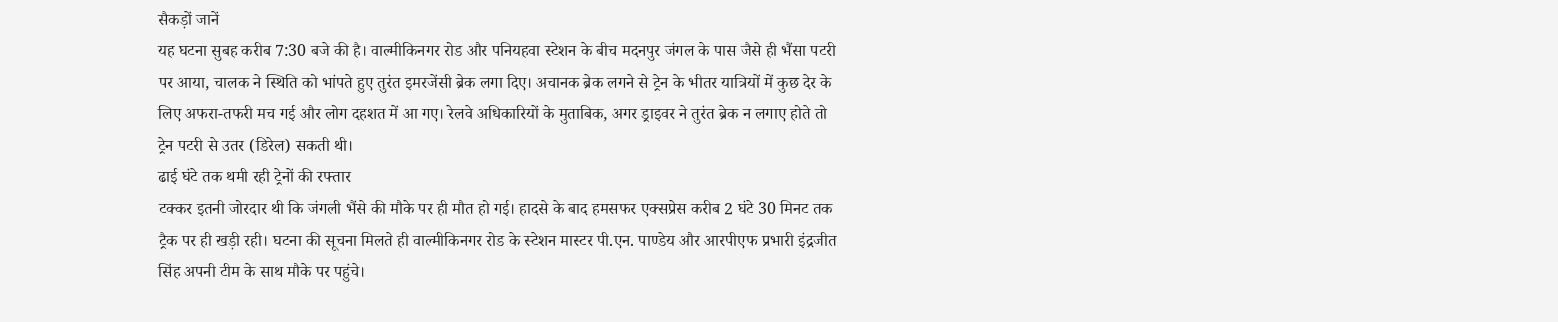सैकड़ों जानें
यह घटना सुबह करीब 7:30 बजे की है। वाल्मीकिनगर रोड और पनियहवा स्टेशन के बीच मदनपुर जंगल के पास जैसे ही भैंसा पटरी पर आया, चालक ने स्थिति को भांपते हुए तुरंत इमरजेंसी ब्रेक लगा दिए। अचानक ब्रेक लगने से ट्रेन के भीतर यात्रियों में कुछ देर के लिए अफरा-तफरी मच गई और लोग दहशत में आ गए। रेलवे अधिकारियों के मुताबिक, अगर ड्राइवर ने तुरंत ब्रेक न लगाए होते तो ट्रेन पटरी से उतर (डिरेल) सकती थी।
ढाई घंटे तक थमी रही ट्रेनों की रफ्तार
टक्कर इतनी जोरदार थी कि जंगली भैंसे की मौके पर ही मौत हो गई। हादसे के बाद हमसफर एक्सप्रेस करीब 2 घंटे 30 मिनट तक ट्रैक पर ही खड़ी रही। घटना की सूचना मिलते ही वाल्मीकिनगर रोड के स्टेशन मास्टर पी.एन. पाण्डेय और आरपीएफ प्रभारी इंद्रजीत सिंह अपनी टीम के साथ मौके पर पहुंचे।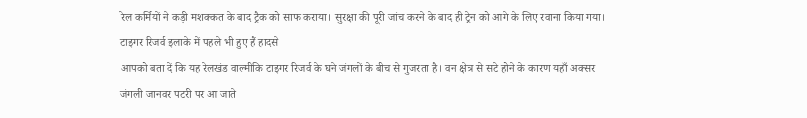रेल कर्मियों ने कड़ी मशक्कत के बाद ट्रैक को साफ कराया। सुरक्षा की पूरी जांच करने के बाद ही ट्रेन को आगे के लिए रवाना किया गया।
टाइगर रिजर्व इलाके में पहले भी हुए हैं हादसे
आपको बता दें कि यह रेलखंड वाल्मीकि टाइगर रिजर्व के घने जंगलों के बीच से गुजरता है। वन क्षेत्र से सटे होने के कारण यहाँ अक्सर जंगली जानवर पटरी पर आ जाते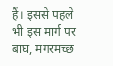हैं। इससे पहले भी इस मार्ग पर बाघ, मगरमच्छ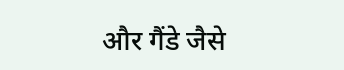और गैंडे जैसे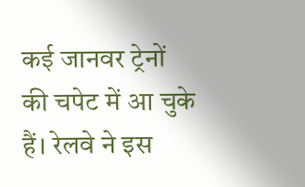कई जानवर ट्रेनों की चपेट में आ चुके हैं। रेलवे ने इस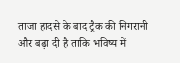ताजा हादसे के बाद ट्रैक की निगरानी और बढ़ा दी है ताकि भविष्य में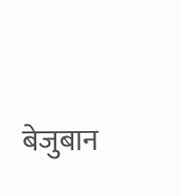बेजुबान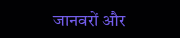जानवरों और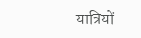यात्रियों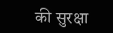की सुरक्षा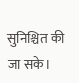सुनिश्चित की जा सके।